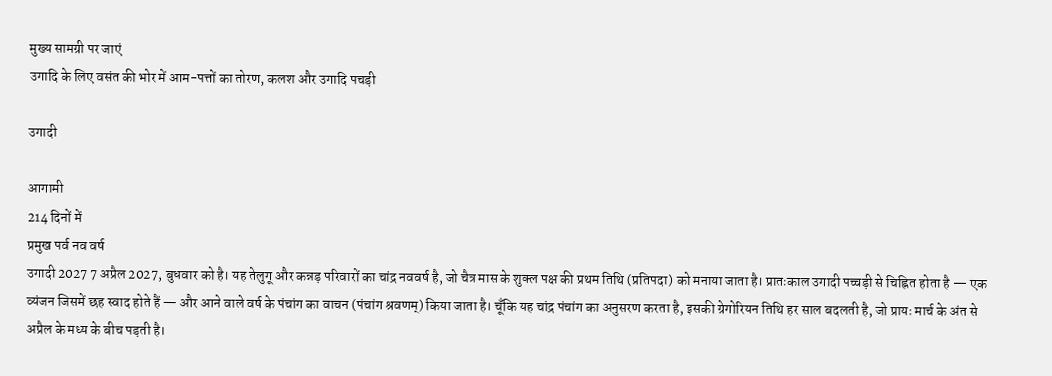मुख्य सामग्री पर जाएं
उगादि के लिए वसंत की भोर में आम-पत्तों का तोरण, कलश और उगादि पचड़ी

उगादी

आगामी
214 दिनों में
प्रमुख पर्व नव वर्ष
उगादी 2027 7 अप्रैल 2027, बुधवार को है। यह तेलुगू और कन्नड़ परिवारों का चांद्र नववर्ष है, जो चैत्र मास के शुक्ल पक्ष की प्रथम तिथि (प्रतिपदा) को मनाया जाता है। प्रातःकाल उगादी पच्चड़ी से चिह्नित होता है — एक व्यंजन जिसमें छह स्वाद होते हैं — और आने वाले वर्ष के पंचांग का वाचन (पंचांग श्रवणम्) किया जाता है। चूँकि यह चांद्र पंचांग का अनुसरण करता है, इसकी ग्रेगोरियन तिथि हर साल बदलती है, जो प्रायः मार्च के अंत से अप्रैल के मध्य के बीच पड़ती है।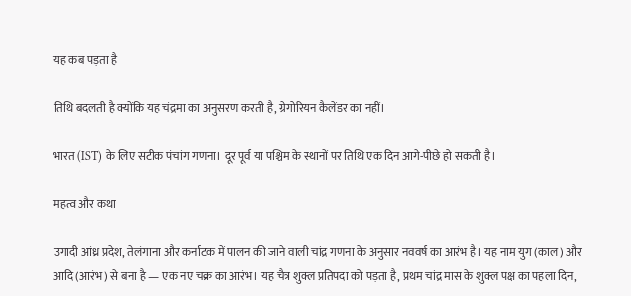यह कब पड़ता है

तिथि बदलती है क्योंकि यह चंद्रमा का अनुसरण करती है, ग्रेगोरियन कैलेंडर का नहीं।

भारत (IST) के लिए सटीक पंचांग गणना। दूर पूर्व या पश्चिम के स्थानों पर तिथि एक दिन आगे-पीछे हो सकती है।

महत्व और कथा

उगादी आंध्र प्रदेश, तेलंगाना और कर्नाटक में पालन की जाने वाली चांद्र गणना के अनुसार नववर्ष का आरंभ है। यह नाम युग (काल) और आदि (आरंभ) से बना है — एक नए चक्र का आरंभ। यह चैत्र शुक्ल प्रतिपदा को पड़ता है, प्रथम चांद्र मास के शुक्ल पक्ष का पहला दिन,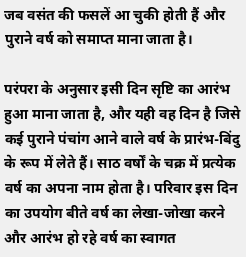जब वसंत की फसलें आ चुकी होती हैं और पुराने वर्ष को समाप्त माना जाता है।

परंपरा के अनुसार इसी दिन सृष्टि का आरंभ हुआ माना जाता है, और यही वह दिन है जिसे कई पुराने पंचांग आने वाले वर्ष के प्रारंभ-बिंदु के रूप में लेते हैं। साठ वर्षों के चक्र में प्रत्येक वर्ष का अपना नाम होता है। परिवार इस दिन का उपयोग बीते वर्ष का लेखा-जोखा करने और आरंभ हो रहे वर्ष का स्वागत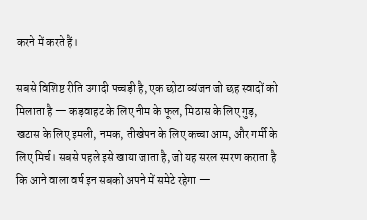करने में करते हैं।

सबसे विशिष्ट रीति उगादी पच्चड़ी है, एक छोटा व्यंजन जो छह स्वादों को मिलाता है — कड़वाहट के लिए नीम के फूल, मिठास के लिए गुड़, खटास के लिए इमली, नमक, तीखेपन के लिए कच्चा आम, और गर्मी के लिए मिर्च। सबसे पहले इसे खाया जाता है, जो यह सरल स्मरण कराता है कि आने वाला वर्ष इन सबको अपने में समेटे रहेगा —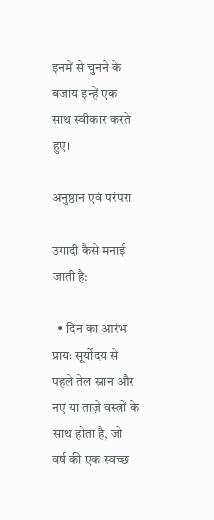इनमें से चुनने के बजाय इन्हें एक साथ स्वीकार करते हुए।

अनुष्ठान एवं परंपरा

उगादी कैसे मनाई जाती है:

  • दिन का आरंभ प्रायः सूर्योदय से पहले तेल स्नान और नए या ताज़े वस्त्रों के साथ होता है, जो वर्ष की एक स्वच्छ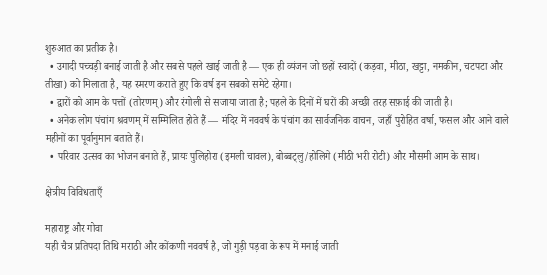शुरुआत का प्रतीक है।
  • उगादी पच्चड़ी बनाई जाती है और सबसे पहले खाई जाती है — एक ही व्यंजन जो छहों स्वादों (कड़वा, मीठा, खट्टा, नमकीन, चटपटा और तीखा) को मिलाता है, यह स्मरण कराते हुए कि वर्ष इन सबको समेटे रहेगा।
  • द्वारों को आम के पत्तों (तोरणम्) और रंगोली से सजाया जाता है; पहले के दिनों में घरों की अच्छी तरह सफ़ाई की जाती है।
  • अनेक लोग पंचांग श्रवणम् में सम्मिलित होते हैं — मंदिर में नववर्ष के पंचांग का सार्वजनिक वाचन, जहाँ पुरोहित वर्षा, फसल और आने वाले महीनों का पूर्वानुमान बताते हैं।
  • परिवार उत्सव का भोजन बनाते हैं, प्रायः पुलिहोरा (इमली चावल), बोब्बट्लु/होलिगे (मीठी भरी रोटी) और मौसमी आम के साथ।

क्षेत्रीय विविधताएँ

महाराष्ट्र और गोवा
यही चैत्र प्रतिपदा तिथि मराठी और कोंकणी नववर्ष है, जो गुड़ी पड़वा के रूप में मनाई जाती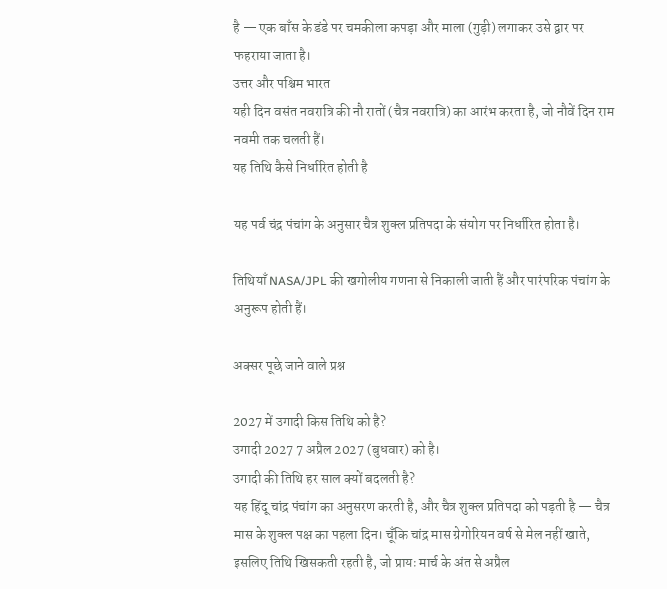है — एक बाँस के डंडे पर चमकीला कपड़ा और माला (गुड़ी) लगाकर उसे द्वार पर फहराया जाता है।
उत्तर और पश्चिम भारत
यही दिन वसंत नवरात्रि की नौ रातों (चैत्र नवरात्रि) का आरंभ करता है, जो नौवें दिन राम नवमी तक चलती हैं।
यह तिथि कैसे निर्धारित होती है

यह पर्व चंद्र पंचांग के अनुसार चैत्र शुक्ल प्रतिपदा के संयोग पर निर्धारित होता है।

तिथियाँ NASA/JPL की खगोलीय गणना से निकाली जाती हैं और पारंपरिक पंचांग के अनुरूप होती हैं।

अक्सर पूछे जाने वाले प्रश्न

2027 में उगादी किस तिथि को है?
उगादी 2027 7 अप्रैल 2027 (बुधवार) को है।
उगादी की तिथि हर साल क्यों बदलती है?
यह हिंदू चांद्र पंचांग का अनुसरण करती है, और चैत्र शुक्ल प्रतिपदा को पड़ती है — चैत्र मास के शुक्ल पक्ष का पहला दिन। चूँकि चांद्र मास ग्रेगोरियन वर्ष से मेल नहीं खाते, इसलिए तिथि खिसकती रहती है, जो प्रायः मार्च के अंत से अप्रैल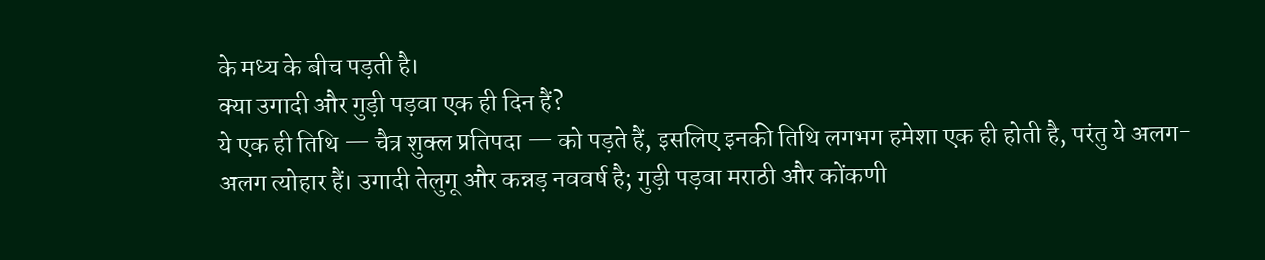के मध्य के बीच पड़ती है।
क्या उगादी और गुड़ी पड़वा एक ही दिन हैं?
ये एक ही तिथि — चैत्र शुक्ल प्रतिपदा — को पड़ते हैं, इसलिए इनकी तिथि लगभग हमेशा एक ही होती है, परंतु ये अलग-अलग त्योहार हैं। उगादी तेलुगू और कन्नड़ नववर्ष है; गुड़ी पड़वा मराठी और कोंकणी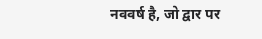नववर्ष है, जो द्वार पर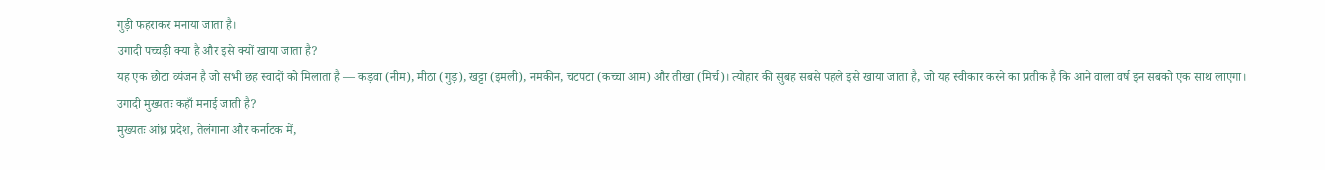गुड़ी फहराकर मनाया जाता है।
उगादी पच्चड़ी क्या है और इसे क्यों खाया जाता है?
यह एक छोटा व्यंजन है जो सभी छह स्वादों को मिलाता है — कड़वा (नीम), मीठा (गुड़), खट्टा (इमली), नमकीन, चटपटा (कच्चा आम) और तीखा (मिर्च)। त्योहार की सुबह सबसे पहले इसे खाया जाता है, जो यह स्वीकार करने का प्रतीक है कि आने वाला वर्ष इन सबको एक साथ लाएगा।
उगादी मुख्यतः कहाँ मनाई जाती है?
मुख्यतः आंध्र प्रदेश, तेलंगाना और कर्नाटक में,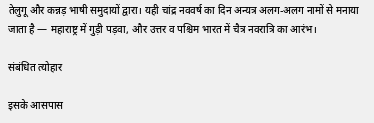तेलुगू और कन्नड़ भाषी समुदायों द्वारा। यही चांद्र नववर्ष का दिन अन्यत्र अलग-अलग नामों से मनाया जाता है — महाराष्ट्र में गुड़ी पड़वा, और उत्तर व पश्चिम भारत में चैत्र नवरात्रि का आरंभ।

संबंधित त्योहार

इसके आसपास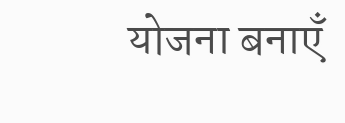योजना बनाएँ